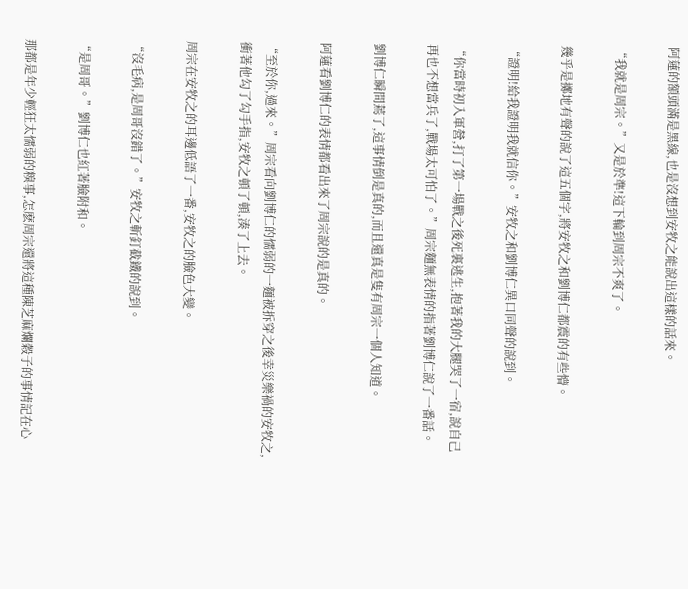阿蓮的額頭滿是黑線,也是沒想到安牧之能說出這樣的話來。

“我就是周宗。”又是於準!這下輪到周宗不爽了。

幾乎是擲地有聲的說了這五個字,將安牧之和劉博仁都震的有些懵。

“證明!給我證明我就信你。”安牧之和劉博仁異口同聲的說到。

“你當時初入軍營,打了第一場戰之後死裏逃生,抱著我的大腿哭了一宿,說自己再也不想當兵了,戰場太可怕了。”周宗麵無表情的指著劉博仁說了一番話。

劉博仁瞬間蔫了,這事情倒是真的,而且還真是隻有周宗一個人知道。

阿蓮看劉博仁的表情都看出來了周宗說的是真的。

“至於你,過來。”周宗看向劉博仁的懦弱的一麵被拆穿之後幸災樂禍的安牧之,衝著他勾了勾手指,安牧之頓了頓,湊了上去。

周宗在安牧之的耳邊低語了一番,安牧之的臉色大變。

“沒毛病,是周哥沒錯了。”安牧之斬釘截鐵的說到。

“是周哥。”劉博仁也紅著臉附和。

那都是年少輕狂太懦弱的糗事,怎麽周宗還將這種陳芝麻爛穀子的事情記在心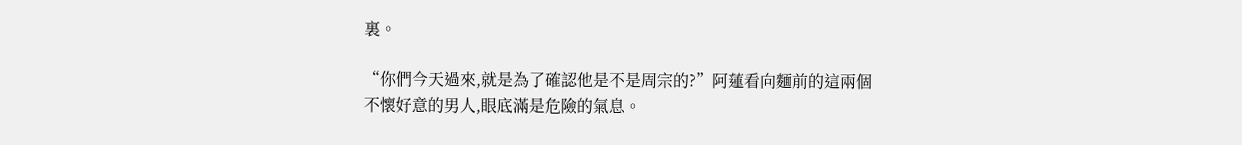裏。

“你們今天過來,就是為了確認他是不是周宗的?”阿蓮看向麵前的這兩個不懷好意的男人,眼底滿是危險的氣息。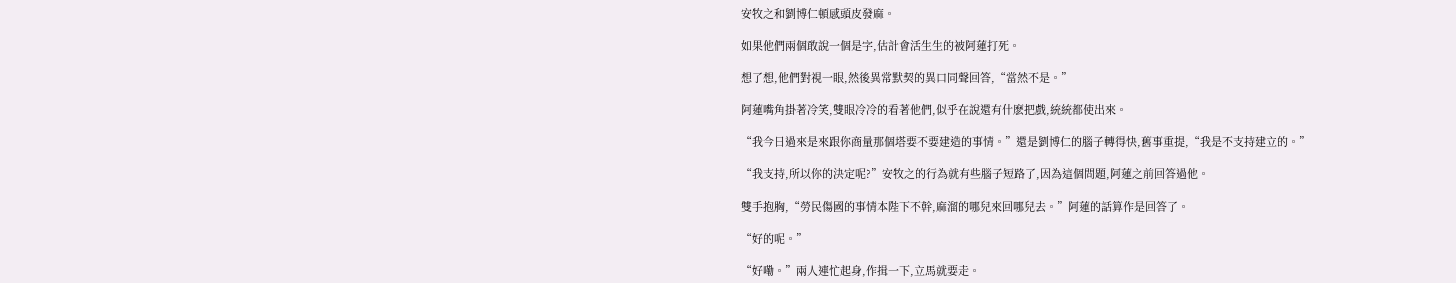安牧之和劉博仁頓感頭皮發麻。

如果他們兩個敢說一個是字,估計會活生生的被阿蓮打死。

想了想,他們對視一眼,然後異常默契的異口同聲回答,“當然不是。”

阿蓮嘴角掛著冷笑,雙眼冷冷的看著他們,似乎在說還有什麽把戲,統統都使出來。

“我今日過來是來跟你商量那個塔要不要建造的事情。”還是劉博仁的腦子轉得快,舊事重提,“我是不支持建立的。”

“我支持,所以你的決定呢?”安牧之的行為就有些腦子短路了,因為這個問題,阿蓮之前回答過他。

雙手抱胸,“勞民傷國的事情本陛下不幹,麻溜的哪兒來回哪兒去。”阿蓮的話算作是回答了。

“好的呢。”

“好嘞。”兩人連忙起身,作揖一下,立馬就要走。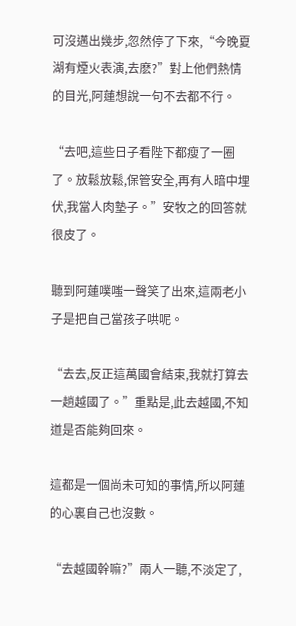可沒邁出幾步,忽然停了下來,“今晚夏湖有煙火表演,去麽?”對上他們熱情的目光,阿蓮想說一句不去都不行。

“去吧,這些日子看陛下都瘦了一圈了。放鬆放鬆,保管安全,再有人暗中埋伏,我當人肉墊子。”安牧之的回答就很皮了。

聽到阿蓮噗嗤一聲笑了出來,這兩老小子是把自己當孩子哄呢。

“去去,反正這萬國會結束,我就打算去一趟越國了。”重點是,此去越國,不知道是否能夠回來。

這都是一個尚未可知的事情,所以阿蓮的心裏自己也沒數。

“去越國幹嘛?”兩人一聽,不淡定了,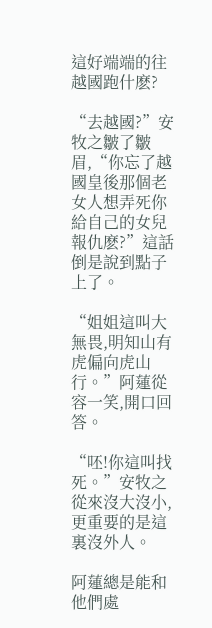這好端端的往越國跑什麽?

“去越國?”安牧之皺了皺眉,“你忘了越國皇後那個老女人想弄死你給自己的女兒報仇麽?”這話倒是說到點子上了。

“姐姐這叫大無畏,明知山有虎偏向虎山行。”阿蓮從容一笑,開口回答。

“呸!你這叫找死。”安牧之從來沒大沒小,更重要的是這裏沒外人。

阿蓮總是能和他們處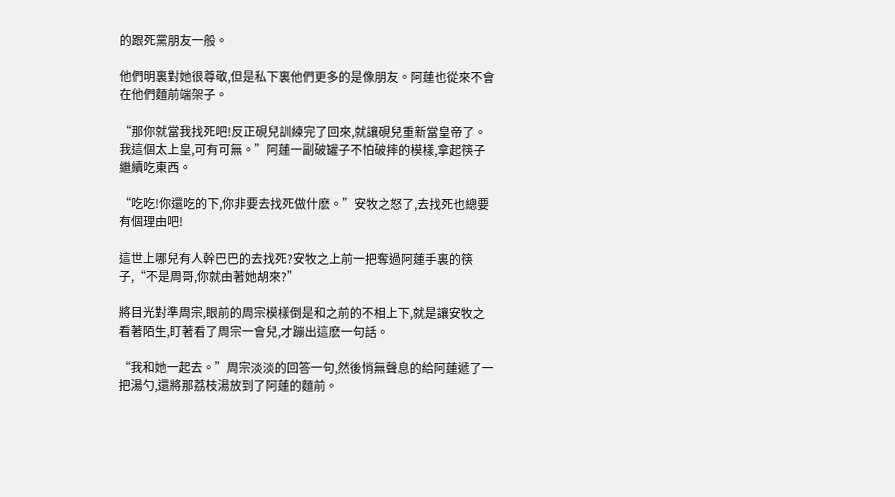的跟死黨朋友一般。

他們明裏對她很尊敬,但是私下裏他們更多的是像朋友。阿蓮也從來不會在他們麵前端架子。

“那你就當我找死吧!反正硯兒訓練完了回來,就讓硯兒重新當皇帝了。我這個太上皇,可有可無。”阿蓮一副破罐子不怕破摔的模樣,拿起筷子繼續吃東西。

“吃吃!你還吃的下,你非要去找死做什麽。”安牧之怒了,去找死也總要有個理由吧!

這世上哪兒有人幹巴巴的去找死?安牧之上前一把奪過阿蓮手裏的筷子,“不是周哥,你就由著她胡來?”

將目光對準周宗,眼前的周宗模樣倒是和之前的不相上下,就是讓安牧之看著陌生,盯著看了周宗一會兒,才蹦出這麽一句話。

“我和她一起去。”周宗淡淡的回答一句,然後悄無聲息的給阿蓮遞了一把湯勺,還將那荔枝湯放到了阿蓮的麵前。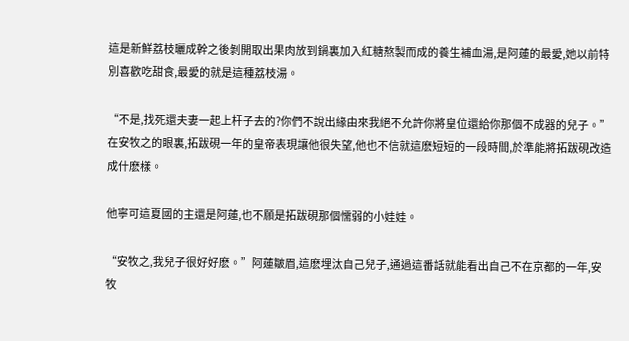這是新鮮荔枝曬成幹之後剝開取出果肉放到鍋裏加入紅糖熬製而成的養生補血湯,是阿蓮的最愛,她以前特別喜歡吃甜食,最愛的就是這種荔枝湯。

“不是,找死還夫妻一起上杆子去的?你們不說出緣由來我絕不允許你將皇位還給你那個不成器的兒子。”在安牧之的眼裏,拓跋硯一年的皇帝表現讓他很失望,他也不信就這麽短短的一段時間,於準能將拓跋硯改造成什麽樣。

他寧可這夏國的主還是阿蓮,也不願是拓跋硯那個懦弱的小娃娃。

“安牧之,我兒子很好好麽。”阿蓮皺眉,這麽埋汰自己兒子,通過這番話就能看出自己不在京都的一年,安牧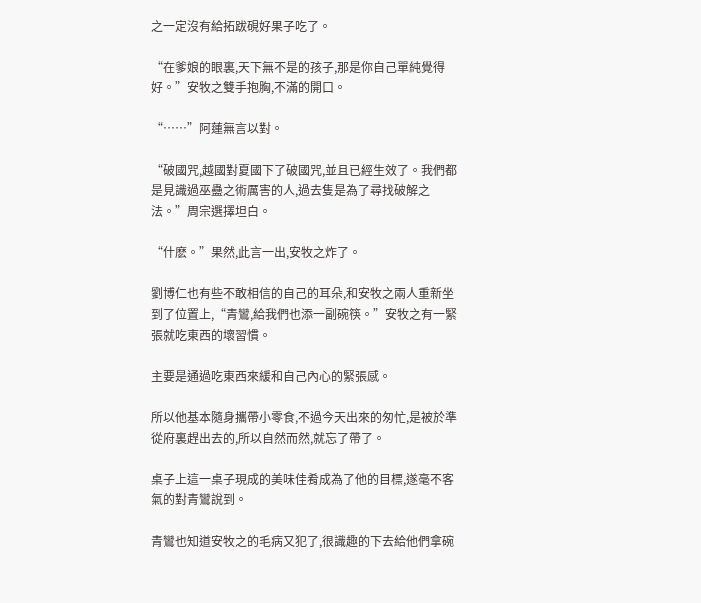之一定沒有給拓跋硯好果子吃了。

“在爹娘的眼裏,天下無不是的孩子,那是你自己單純覺得好。”安牧之雙手抱胸,不滿的開口。

“……”阿蓮無言以對。

“破國咒,越國對夏國下了破國咒,並且已經生效了。我們都是見識過巫蠱之術厲害的人,過去隻是為了尋找破解之法。”周宗選擇坦白。

“什麽。”果然,此言一出,安牧之炸了。

劉博仁也有些不敢相信的自己的耳朵,和安牧之兩人重新坐到了位置上,“青鸞,給我們也添一副碗筷。”安牧之有一緊張就吃東西的壞習慣。

主要是通過吃東西來緩和自己內心的緊張感。

所以他基本隨身攜帶小零食,不過今天出來的匆忙,是被於準從府裏趕出去的,所以自然而然,就忘了帶了。

桌子上這一桌子現成的美味佳肴成為了他的目標,遂毫不客氣的對青鸞說到。

青鸞也知道安牧之的毛病又犯了,很識趣的下去給他們拿碗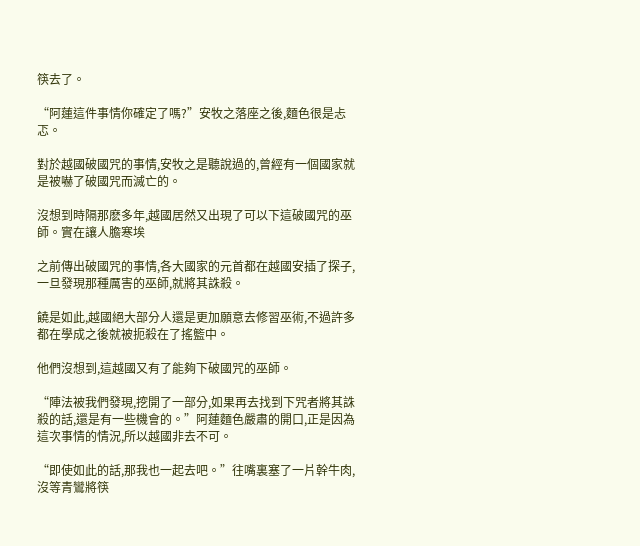筷去了。

“阿蓮這件事情你確定了嗎?”安牧之落座之後,麵色很是忐忑。

對於越國破國咒的事情,安牧之是聽說過的,曾經有一個國家就是被嚇了破國咒而滅亡的。

沒想到時隔那麽多年,越國居然又出現了可以下這破國咒的巫師。實在讓人膽寒埃

之前傳出破國咒的事情,各大國家的元首都在越國安插了探子,一旦發現那種厲害的巫師,就將其誅殺。

饒是如此,越國絕大部分人還是更加願意去修習巫術,不過許多都在學成之後就被扼殺在了搖籃中。

他們沒想到,這越國又有了能夠下破國咒的巫師。

“陣法被我們發現,挖開了一部分,如果再去找到下咒者將其誅殺的話,還是有一些機會的。”阿蓮麵色嚴肅的開口,正是因為這次事情的情況,所以越國非去不可。

“即使如此的話,那我也一起去吧。”往嘴裏塞了一片幹牛肉,沒等青鸞將筷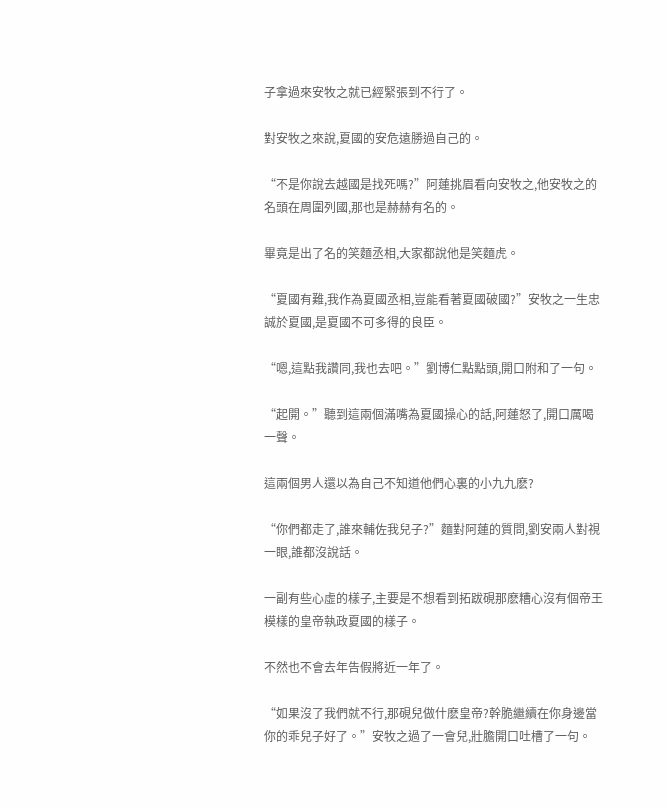子拿過來安牧之就已經緊張到不行了。

對安牧之來說,夏國的安危遠勝過自己的。

“不是你說去越國是找死嗎?”阿蓮挑眉看向安牧之,他安牧之的名頭在周圍列國,那也是赫赫有名的。

畢竟是出了名的笑麵丞相,大家都說他是笑麵虎。

“夏國有難,我作為夏國丞相,豈能看著夏國破國?”安牧之一生忠誠於夏國,是夏國不可多得的良臣。

“嗯,這點我讚同,我也去吧。”劉博仁點點頭,開口附和了一句。

“起開。”聽到這兩個滿嘴為夏國操心的話,阿蓮怒了,開口厲喝一聲。

這兩個男人還以為自己不知道他們心裏的小九九麽?

“你們都走了,誰來輔佐我兒子?”麵對阿蓮的質問,劉安兩人對視一眼,誰都沒說話。

一副有些心虛的樣子,主要是不想看到拓跋硯那麽糟心沒有個帝王模樣的皇帝執政夏國的樣子。

不然也不會去年告假將近一年了。

“如果沒了我們就不行,那硯兒做什麽皇帝?幹脆繼續在你身邊當你的乖兒子好了。”安牧之過了一會兒,壯膽開口吐槽了一句。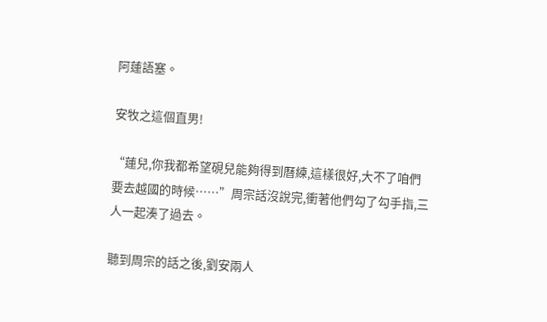阿蓮語塞。

安牧之這個直男!

“蓮兒,你我都希望硯兒能夠得到曆練,這樣很好,大不了咱們要去越國的時候……”周宗話沒說完,衝著他們勾了勾手指,三人一起湊了過去。

聽到周宗的話之後,劉安兩人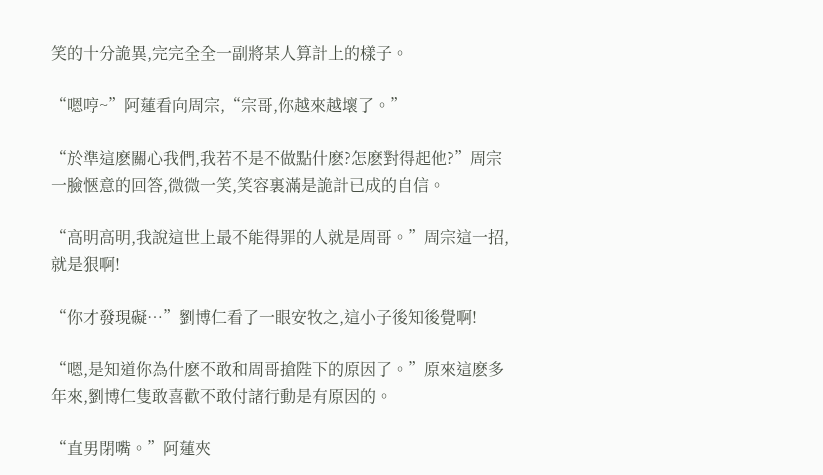笑的十分詭異,完完全全一副將某人算計上的樣子。

“嗯哼~”阿蓮看向周宗,“宗哥,你越來越壞了。”

“於準這麽關心我們,我若不是不做點什麽?怎麽對得起他?”周宗一臉愜意的回答,微微一笑,笑容裏滿是詭計已成的自信。

“高明高明,我說這世上最不能得罪的人就是周哥。”周宗這一招,就是狠啊!

“你才發現礙…”劉博仁看了一眼安牧之,這小子後知後覺啊!

“嗯,是知道你為什麽不敢和周哥搶陛下的原因了。”原來這麽多年來,劉博仁隻敢喜歡不敢付諸行動是有原因的。

“直男閉嘴。”阿蓮夾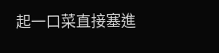起一口菜直接塞進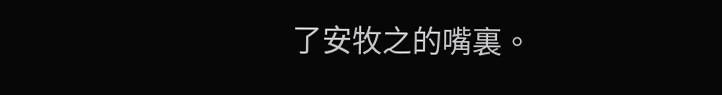了安牧之的嘴裏。